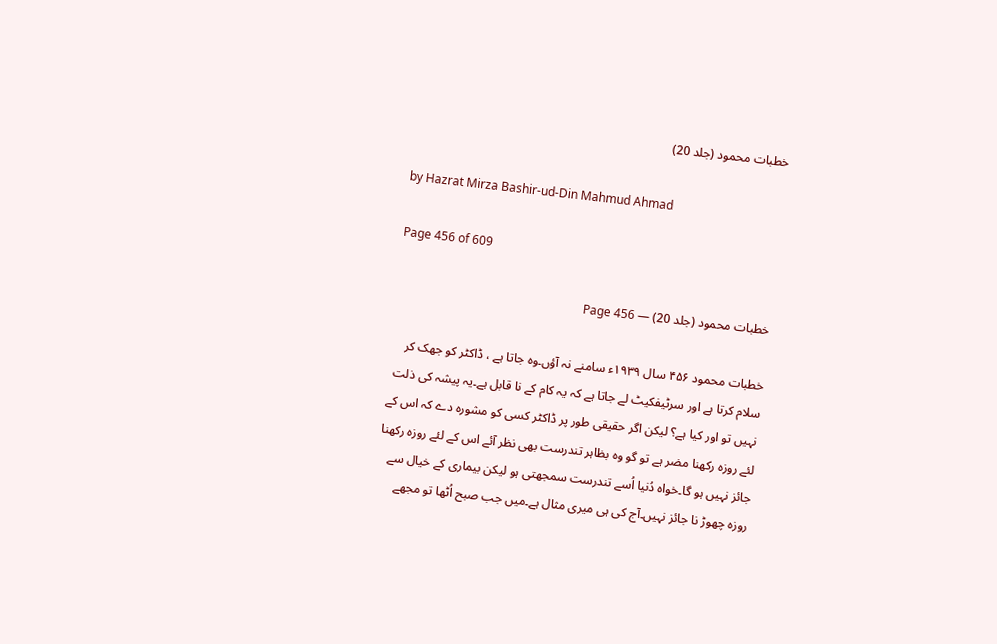خطبات محمود (جلد 20)

by Hazrat Mirza Bashir-ud-Din Mahmud Ahmad

Page 456 of 609

خطبات محمود (جلد 20) — Page 456

خطبات محمود ۴۵۶ سال ۱۹۳۹ء سامنے نہ آؤں۔وہ جاتا ہے ، ڈاکٹر کو جھک کر سلام کرتا ہے اور سرٹیفکیٹ لے جاتا ہے کہ یہ کام کے نا قابل ہے۔یہ پیشہ کی ذلت نہیں تو اور کیا ہے؟ لیکن اگر حقیقی طور پر ڈاکٹر کسی کو مشورہ دے کہ اس کے لئے روزہ رکھنا مضر ہے تو گو وہ بظاہر تندرست بھی نظر آئے اس کے لئے روزہ رکھنا جائز نہیں ہو گا۔خواہ دُنیا اُسے تندرست سمجھتی ہو لیکن بیماری کے خیال سے روزہ چھوڑ نا جائز نہیں۔آج کی ہی میری مثال ہے۔میں جب صبح اُٹھا تو مجھے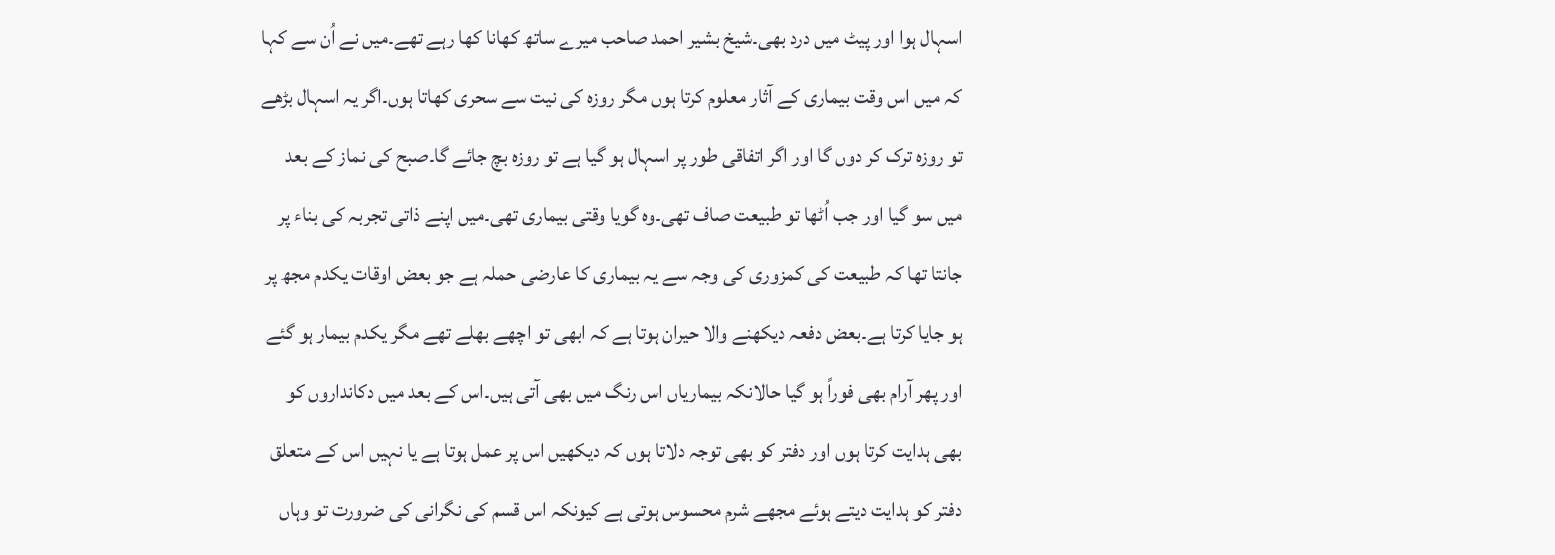اسہال ہوا اور پیٹ میں درد بھی۔شیخ بشیر احمد صاحب میرے ساتھ کھانا کھا رہے تھے۔میں نے اُن سے کہا کہ میں اس وقت بیماری کے آثار معلوم کرتا ہوں مگر روزہ کی نیت سے سحری کھاتا ہوں۔اگر یہ اسہال بڑھے تو روزہ ترک کر دوں گا اور اگر اتفاقی طور پر اسہال ہو گیا ہے تو روزہ بچ جائے گا۔صبح کی نماز کے بعد میں سو گیا اور جب اُٹھا تو طبیعت صاف تھی۔وہ گویا وقتی بیماری تھی۔میں اپنے ذاتی تجربہ کی بناء پر جانتا تھا کہ طبیعت کی کمزوری کی وجہ سے یہ بیماری کا عارضی حملہ ہے جو بعض اوقات یکدم مجھ پر ہو جایا کرتا ہے۔بعض دفعہ دیکھنے والا حیران ہوتا ہے کہ ابھی تو اچھے بھلے تھے مگر یکدم بیمار ہو گئے اور پھر آرام بھی فوراً ہو گیا حالانکہ بیماریاں اس رنگ میں بھی آتی ہیں۔اس کے بعد میں دکانداروں کو بھی ہدایت کرتا ہوں اور دفتر کو بھی توجہ دلاتا ہوں کہ دیکھیں اس پر عمل ہوتا ہے یا نہیں اس کے متعلق دفتر کو ہدایت دیتے ہوئے مجھے شرم محسوس ہوتی ہے کیونکہ اس قسم کی نگرانی کی ضرورت تو وہاں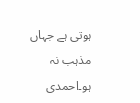ہوتی ہے جہاں مذہب نہ ہو۔احمدی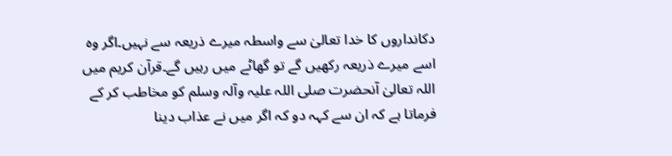دکانداروں کا خدا تعالیٰ سے واسطہ میرے ذریعہ سے نہیں۔اگر وہ اسے میرے ذریعہ رکھیں گے تو گھاٹے میں رہیں گے۔قرآن کریم میں اللہ تعالیٰ آنحضرت صلی اللہ علیہ وآلہ وسلم کو مخاطب کر کے فرماتا ہے کہ ان سے کہہ دو کہ اگر میں نے عذاب دینا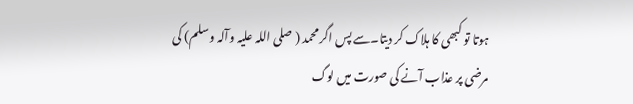ہوتا تو کبھی کا ہلاک کر دیتا۔سے پس اگر محمد ( صلی اللہ علیہ وآلہ وسلم) کی مرضی پر عذاب آنے کی صورت میں لوگ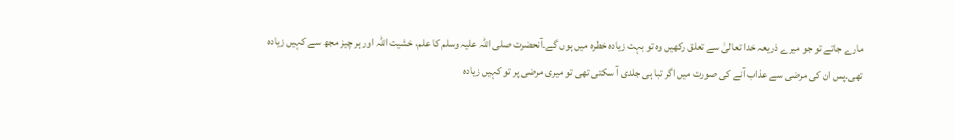مارے جاتے تو جو میرے ذریعہ خدا تعالیٰ سے تعلق رکھیں وہ تو بہت زیادہ خطرہ میں ہوں گے۔آنحضرت صلی اللہ علیہ وسلم کا علم، خشیت اللہ اور ہر چیز مجھ سے کہیں زیادہ تھی۔پس ان کی مرضی سے عذاب آنے کی صورت میں اگر تبا ہی جلدی آ سکتی تھی تو میری مرضی پر تو کہیں زیادہ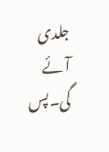جلدی آئے گی۔پس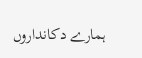ہمارے دکانداروں